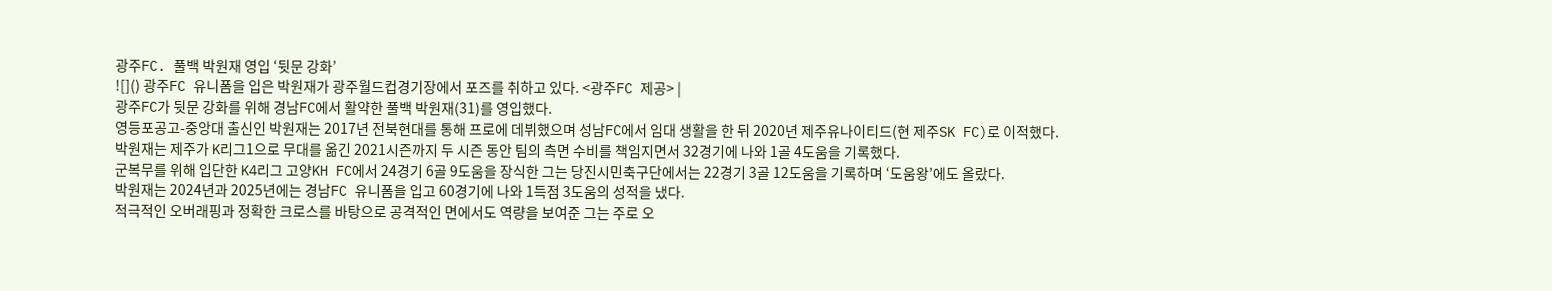광주FC. 풀백 박원재 영입 ‘뒷문 강화’
![]() 광주FC 유니폼을 입은 박원재가 광주월드컵경기장에서 포즈를 취하고 있다. <광주FC 제공> |
광주FC가 뒷문 강화를 위해 경남FC에서 활약한 풀백 박원재(31)를 영입했다.
영등포공고-중앙대 출신인 박원재는 2017년 전북현대를 통해 프로에 데뷔했으며 성남FC에서 임대 생활을 한 뒤 2020년 제주유나이티드(현 제주SK FC)로 이적했다. 박원재는 제주가 K리그1으로 무대를 옮긴 2021시즌까지 두 시즌 동안 팀의 측면 수비를 책임지면서 32경기에 나와 1골 4도움을 기록했다.
군복무를 위해 입단한 K4리그 고양KH FC에서 24경기 6골 9도움을 장식한 그는 당진시민축구단에서는 22경기 3골 12도움을 기록하며 ‘도움왕’에도 올랐다.
박원재는 2024년과 2025년에는 경남FC 유니폼을 입고 60경기에 나와 1득점 3도움의 성적을 냈다.
적극적인 오버래핑과 정확한 크로스를 바탕으로 공격적인 면에서도 역량을 보여준 그는 주로 오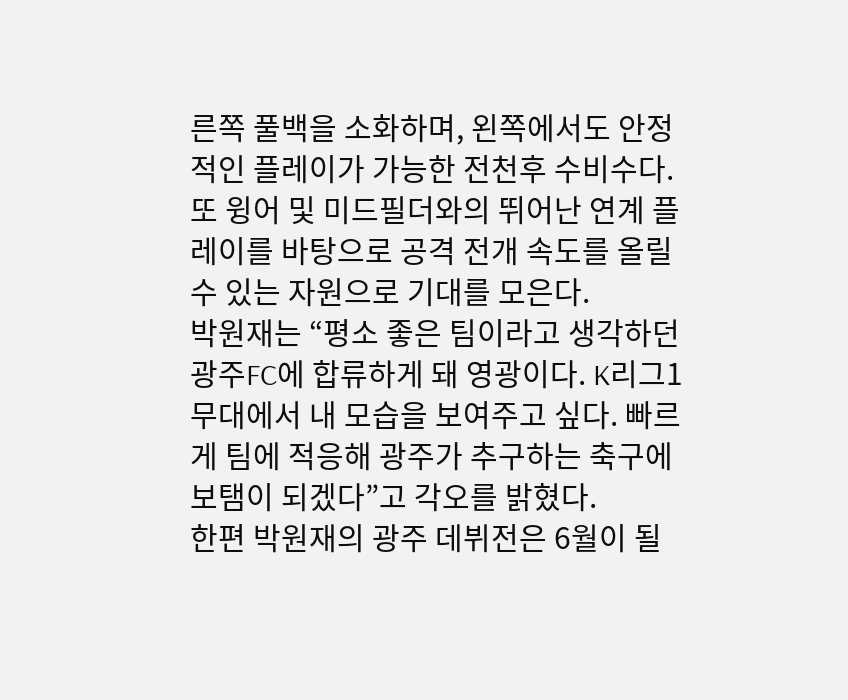른쪽 풀백을 소화하며, 왼쪽에서도 안정적인 플레이가 가능한 전천후 수비수다.
또 윙어 및 미드필더와의 뛰어난 연계 플레이를 바탕으로 공격 전개 속도를 올릴 수 있는 자원으로 기대를 모은다.
박원재는 “평소 좋은 팀이라고 생각하던 광주FC에 합류하게 돼 영광이다. K리그1 무대에서 내 모습을 보여주고 싶다. 빠르게 팀에 적응해 광주가 추구하는 축구에 보탬이 되겠다”고 각오를 밝혔다.
한편 박원재의 광주 데뷔전은 6월이 될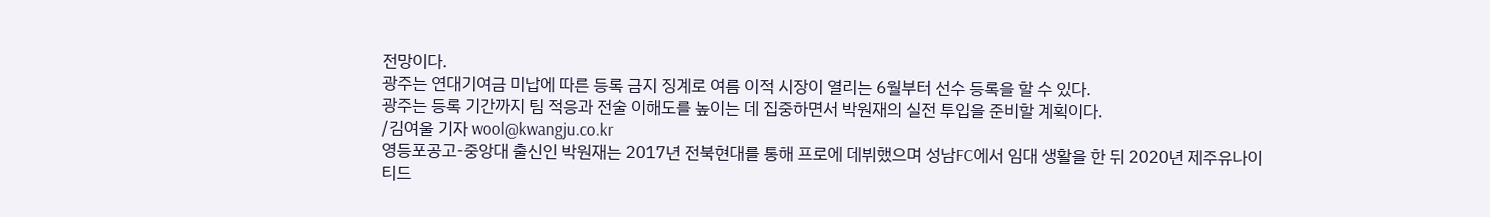전망이다.
광주는 연대기여금 미납에 따른 등록 금지 징계로 여름 이적 시장이 열리는 6월부터 선수 등록을 할 수 있다.
광주는 등록 기간까지 팀 적응과 전술 이해도를 높이는 데 집중하면서 박원재의 실전 투입을 준비할 계획이다.
/김여울 기자 wool@kwangju.co.kr
영등포공고-중앙대 출신인 박원재는 2017년 전북현대를 통해 프로에 데뷔했으며 성남FC에서 임대 생활을 한 뒤 2020년 제주유나이티드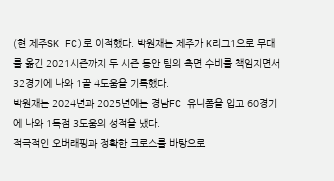(현 제주SK FC)로 이적했다. 박원재는 제주가 K리그1으로 무대를 옮긴 2021시즌까지 두 시즌 동안 팀의 측면 수비를 책임지면서 32경기에 나와 1골 4도움을 기록했다.
박원재는 2024년과 2025년에는 경남FC 유니폼을 입고 60경기에 나와 1득점 3도움의 성적을 냈다.
적극적인 오버래핑과 정확한 크로스를 바탕으로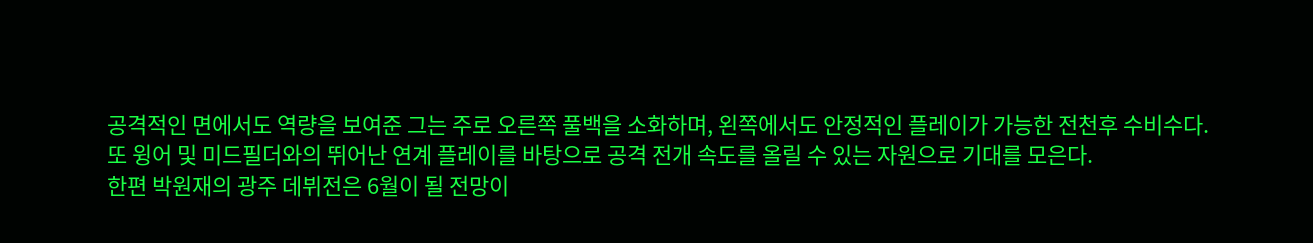공격적인 면에서도 역량을 보여준 그는 주로 오른쪽 풀백을 소화하며, 왼쪽에서도 안정적인 플레이가 가능한 전천후 수비수다.
또 윙어 및 미드필더와의 뛰어난 연계 플레이를 바탕으로 공격 전개 속도를 올릴 수 있는 자원으로 기대를 모은다.
한편 박원재의 광주 데뷔전은 6월이 될 전망이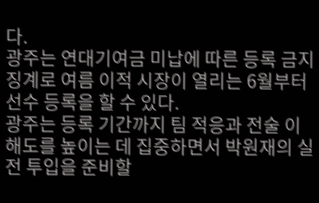다.
광주는 연대기여금 미납에 따른 등록 금지 징계로 여름 이적 시장이 열리는 6월부터 선수 등록을 할 수 있다.
광주는 등록 기간까지 팀 적응과 전술 이해도를 높이는 데 집중하면서 박원재의 실전 투입을 준비할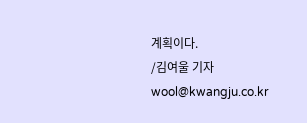계획이다.
/김여울 기자 wool@kwangju.co.kr